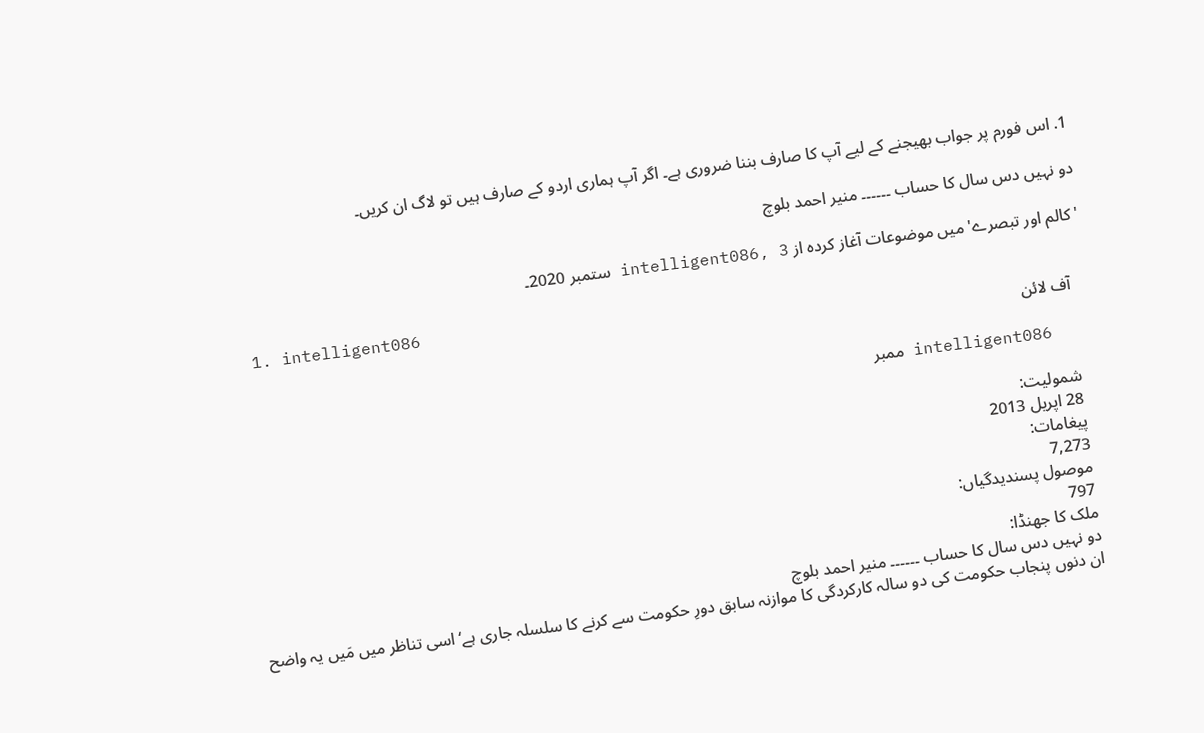1. اس فورم پر جواب بھیجنے کے لیے آپ کا صارف بننا ضروری ہے۔ اگر آپ ہماری اردو کے صارف ہیں تو لاگ ان کریں۔

دو نہیں دس سال کا حساب ۔۔۔۔۔۔ منیر احمد بلوچ

'کالم اور تبصرے' میں موضوعات آغاز کردہ از intelligent086, 3 ستمبر 2020۔

  1. intelligent086
    آف لائن

    intelligent086 ممبر

    شمولیت:
    28 اپریل 2013
    پیغامات:
    7,273
    موصول پسندیدگیاں:
    797
    ملک کا جھنڈا:
    دو نہیں دس سال کا حساب ۔۔۔۔۔۔ منیر احمد بلوچ
    ان دنوں پنجاب حکومت کی دو سالہ کارکردگی کا موازنہ سابق دورِ حکومت سے کرنے کا سلسلہ جاری ہے‘ اسی تناظر میں مَیں یہ واضح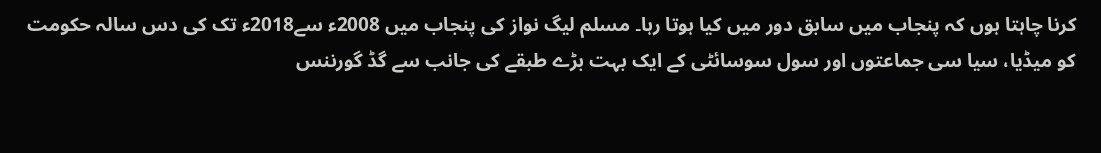کرنا چاہتا ہوں کہ پنجاب میں سابق دور میں کیا ہوتا رہا۔ مسلم لیگ نواز کی پنجاب میں 2008ء سے2018ء تک کی دس سالہ حکومت کو میڈیا، سیا سی جماعتوں اور سول سوسائٹی کے ایک بہت بڑے طبقے کی جانب سے گڈ گورننس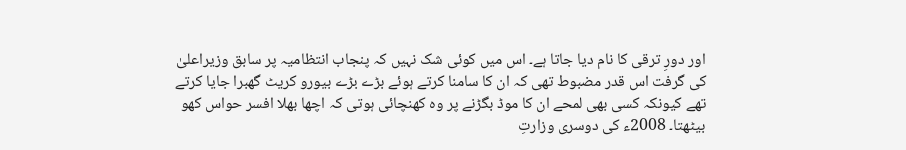اور دورِ ترقی کا نام دیا جاتا ہے۔ اس میں کوئی شک نہیں کہ پنجاب انتظامیہ پر سابق وزیراعلیٰ کی گرفت اس قدر مضبوط تھی کہ ان کا سامنا کرتے ہوئے بڑے بڑے بیورو کریٹ گھبرا جایا کرتے تھے کیونکہ کسی بھی لمحے ان کا موڈ بگڑنے پر وہ کھنچائی ہوتی کہ اچھا بھلا افسر حواس کھو بیٹھتا۔ 2008ء کی دوسری وزارتِ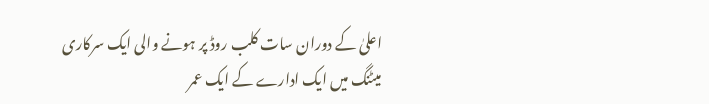اعلیٰ کے دوران سات کلب روڈ پر ہونے والی ایک سرکاری میٹنگ میں ایک ادارے کے ایک عمر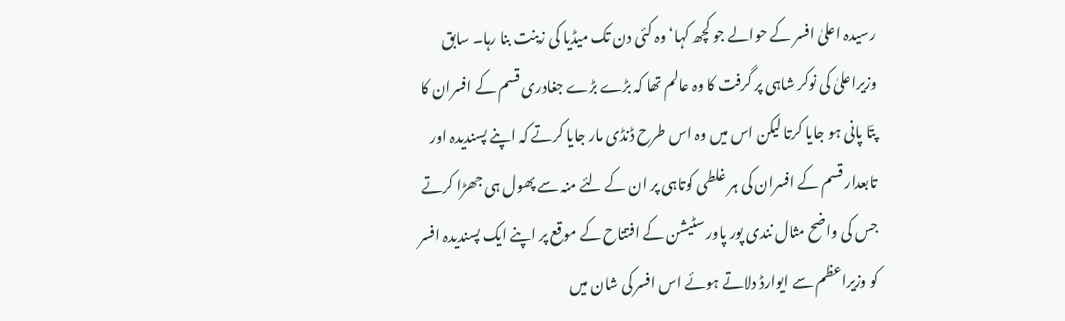رسیدہ اعلیٰ افسر کے حوالے جو کچھ کہا‘وہ کئی دن تک میڈیا کی زینت بنا رہا۔ سابق وزیراعلیٰ کی نوکر شاہی پر گرفت کا وہ عالم تھا کہ بڑے بڑے جغادری قسم کے افسران کا پتّا پانی ہو جایا کرتا لیکن اس میں وہ اس طرح ڈنڈی مار جایا کرتے کہ اپنے پسندیدہ اور تابعدار قسم کے افسران کی ہر غلطی کوتاہی پر ان کے لئے منہ سے پھول ہی جھڑا کرتے جس کی واضح مثال نندی پور پاور سٹیشن کے افتتاح کے موقع پر اپنے ایک پسندیدہ افسر کو وزیراعظم سے ایوارڈ دلاتے ہوئے اس افسر کی شان میں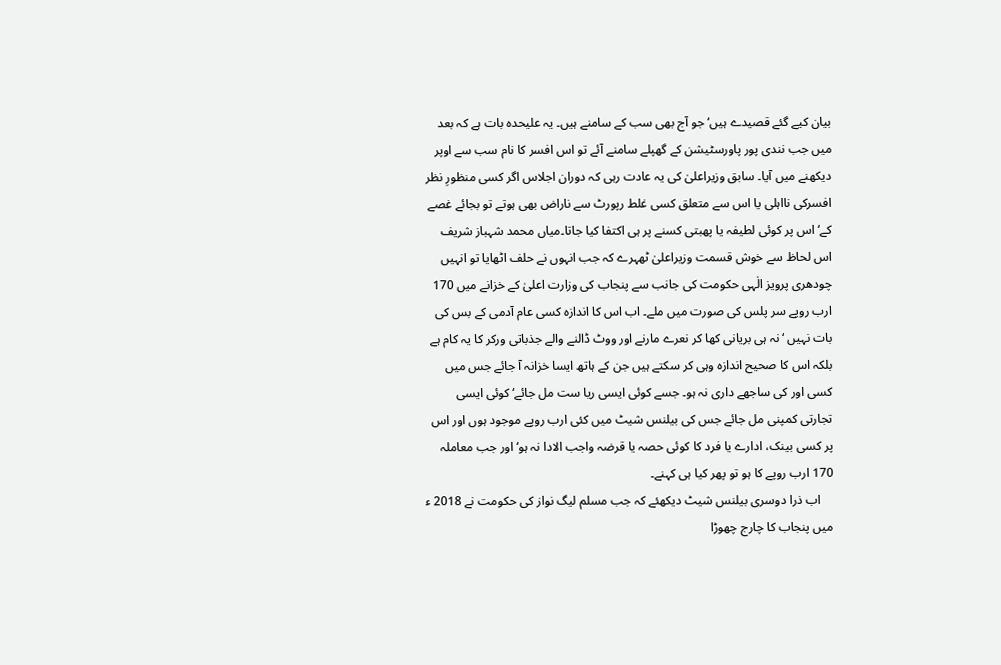بیان کیے گئے قصیدے ہیں‘ جو آج بھی سب کے سامنے ہیں۔ یہ علیحدہ بات ہے کہ بعد میں جب نندی پور پاورسٹیشن کے گھپلے سامنے آئے تو اس افسر کا نام سب سے اوپر دیکھنے میں آیا۔ سابق وزیراعلیٰ کی یہ عادت رہی کہ دوران اجلاس اگر کسی منظورِ نظر افسرکی نااہلی یا اس سے متعلق کسی غلط رپورٹ سے ناراض بھی ہوتے تو بجائے غصے کے‘ اس پر کوئی لطیفہ یا پھبتی کسنے پر ہی اکتفا کیا جاتا۔میاں محمد شہباز شریف اس لحاظ سے خوش قسمت وزیراعلیٰ ٹھہرے کہ جب انہوں نے حلف اٹھایا تو انہیں چودھری پرویز الٰہی حکومت کی جانب سے پنجاب کی وزارت اعلیٰ کے خزانے میں 170 ارب روپے سر پلس کی صورت میں ملے۔ اب اس کا اندازہ کسی عام آدمی کے بس کی بات نہیں ‘نہ ہی بریانی کھا کر نعرے مارنے اور ووٹ ڈالنے والے جذباتی ورکر کا یہ کام ہے بلکہ اس کا صحیح اندازہ وہی کر سکتے ہیں جن کے ہاتھ ایسا خزانہ آ جائے جس میں کسی اور کی ساجھے داری نہ ہو۔ جسے کوئی ایسی ریا ست مل جائے‘ کوئی ایسی تجارتی کمپنی مل جائے جس کی بیلنس شیٹ میں کئی ارب روپے موجود ہوں اور اس پر کسی بینک، ادارے یا فرد کا کوئی حصہ یا قرضہ واجب الادا نہ ہو‘ اور جب معاملہ 170 ارب روپے کا ہو تو پھر کیا ہی کہنے۔
    اب ذرا دوسری بیلنس شیٹ دیکھئے کہ جب مسلم لیگ نواز کی حکومت نے 2018 ء میں پنجاب کا چارج چھوڑا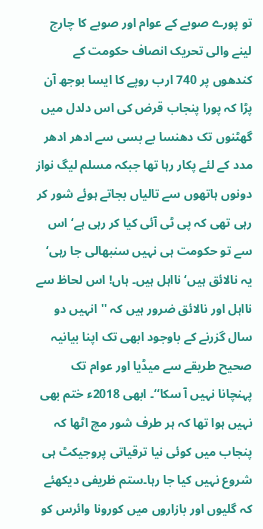تو پورے صوبے کے عوام اور صوبے کا چارج لینے والی تحریک انصاف حکومت کے کندھوں پر 740 ارب روپے کا ایسا بوجھ آن پڑا کہ پورا پنجاب قرض کی اس دلدل میں گھٹنوں تک دھنسا بے بسی سے ادھر ادھر مدد کے لئے پکار رہا تھا جبکہ مسلم لیگ نواز دونوں ہاتھوں سے تالیاں بجاتے ہوئے شور کر رہی تھی کہ پی ٹی آئی کیا کر رہی ہے‘ اس سے تو حکومت ہی نہیں سنبھالی جا رہی‘ یہ نالائق ہیں‘ نااہل ہیں۔ ہاں! اس لحاظ سے نااہل اور نالائق ضرور ہیں کہ ''انہیں دو سال گزرنے کے باوجود ابھی تک اپنا بیانیہ صحیح طریقے سے میڈیا اور عوام تک پہنچانا نہیں آ سکا‘‘۔ ابھی 2018ء ختم بھی نہیں ہوا تھا کہ ہر طرف شور مچ اٹھا کہ پنجاب میں کوئی نیا ترقیاتی پروجیکٹ ہی شروع نہیں کیا جا رہا۔ستم ظریفی دیکھئے کہ گلیوں اور بازاروں میں کورونا وائرس کو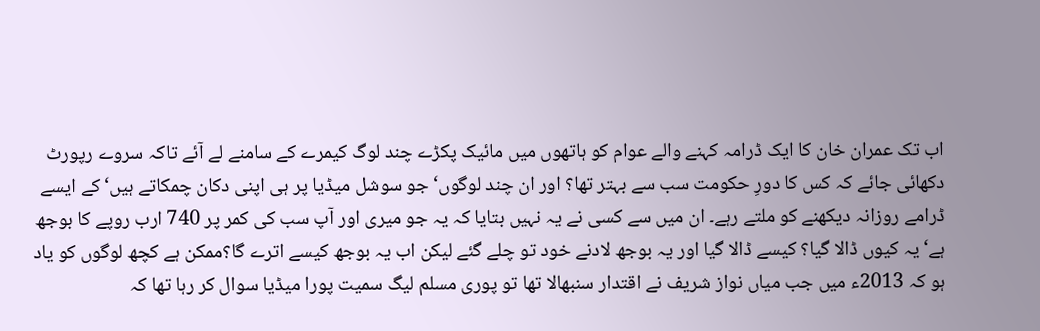اب تک عمران خان کا ایک ڈرامہ کہنے والے عوام کو ہاتھوں میں مائیک پکڑے چند لوگ کیمرے کے سامنے لے آئے تاکہ سروے رپورٹ دکھائی جائے کہ کس کا دورِ حکومت سب سے بہتر تھا؟ اور ان چند لوگوں‘ جو سوشل میڈیا پر ہی اپنی دکان چمکاتے ہیں‘ کے ایسے ڈرامے روزانہ دیکھنے کو ملتے رہے۔ ان میں سے کسی نے یہ نہیں بتایا کہ یہ جو میری اور آپ سب کی کمر پر 740 ارب روپے کا بوجھ ہے‘ یہ کیوں ڈالا گیا؟ کیسے ڈالا گیا اور یہ بوجھ لادنے خود تو چلے گئے لیکن اب یہ بوجھ کیسے اترے گا؟ممکن ہے کچھ لوگوں کو یاد ہو کہ 2013ء میں جب میاں نواز شریف نے اقتدار سنبھالا تھا تو پوری مسلم لیگ سمیت پورا میڈیا سوال کر رہا تھا کہ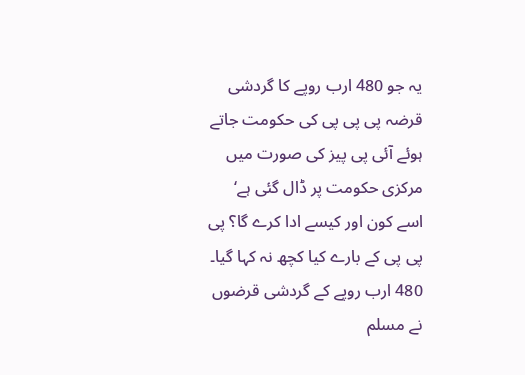یہ جو 480 ارب روپے کا گردشی قرضہ پی پی پی کی حکومت جاتے ہوئے آئی پی پیز کی صورت میں مرکزی حکومت پر ڈال گئی ہے‘ اسے کون اور کیسے ادا کرے گا؟ پی پی پی کے بارے کیا کچھ نہ کہا گیا۔ 480 ارب روپے کے گردشی قرضوں نے مسلم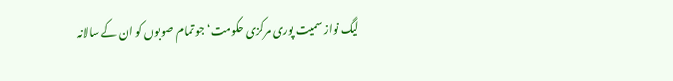لیگ نواز سمیت پوری مرکزی حکومت‘جو تمام صوبوں کو ان کے سالانہ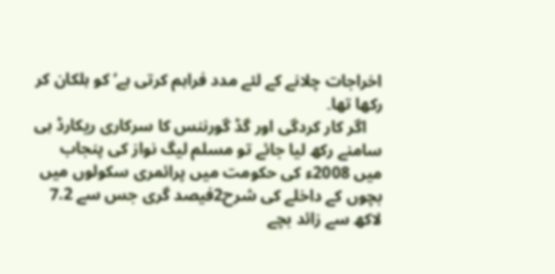اخراجات چلانے کے لئے مدد فراہم کرتی ہے‘ کو ہلکان کر رکھا تھا۔
    اگر کار کردگی اور گڈ گورننس کا سرکاری ریکارڈ ہی سامنے رکھ لیا جائے تو مسلم لیگ نواز کی پنجاب میں 2008ء کی حکومت میں پرائمری سکولوں میں بچوں کے داخلے کی شرح2فیصد گری جس سے 7.2 لاکھ سے زائد بچے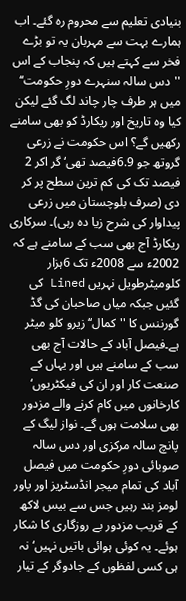بنیادی تعلیم سے محروم رہ گئے۔ اب ہمارے بہت سے مہربان یہ تو بڑے فخر سے کہتے ہیں کہ پنجاب کے اس ''دس سالہ سنہرے دورِ حکومت‘‘ میں ہر طرف چار چاند لگ گئے لیکن کیا وہ تاریخ اور ریکارڈ کو بھی سامنے رکھیں گے؟ اس حکومت نے زرعی گروتھ جو 6.9فیصد تھی‘ گر اکر 2 فیصد تک کی کم ترین سطح پر کر دی (صرف بلوچستان میں زرعی پیداوار کی شرح زیا دہ رہی)۔ سرکاری ریکارڈ آج بھی سب کے سامنے ہے کہ 2002ء سے 2008ء تک 6ہزار کلومیٹرطویل نہریں Lined کی گئیں جبکہ میاں صاحبان کی گڈ گورننس کا ''کمال‘‘ زیرو کلو میٹر ہے۔فیصل آباد کے حالات آج بھی سب کے سامنے ہیں اور یہاں کے صنعت کار اور ان کی فیکٹریوں‘ کارخانوں میں کام کرنے والے مزدور بھی سلامت ہوں گے۔ نواز لیگ کے پانچ سالہ مرکزی اور دس سالہ صوبائی دورِ حکومت میں فیصل آباد کی تمام میجر انڈسٹریز اور پاور لومز بند رہیں جس سے بیس لاکھ کے قریب مزدور بے روزگاری کا شکار ہوئے۔ یہ کوئی ہوائی باتیں نہیں‘ نہ ہی کسی لفظوں کے جادوگر کے تیار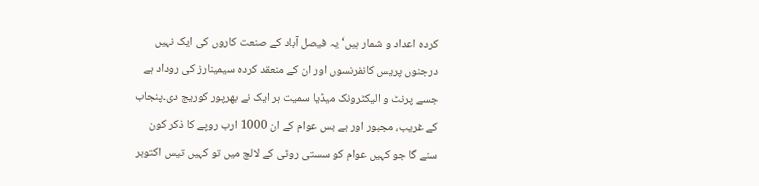کردہ اعداد و شمار ہیں‘ یہ فیصل آباد کے صنعت کاروں کی ایک نہیں درجنوں پریس کانفرنسوں اور ان کے منعقد کردہ سیمینارز کی روداد ہے جسے پرنٹ و الیکٹرونک میڈیا سمیت ہر ایک نے بھرپور کوریج دی۔پنجاب کے غریب، مجبور اور بے بس عوام کے ان 1000 ارب روپے کا ذکر کون سنے گا جو کہیں عوام کو سستی روٹی کے لالچ میں تو کہیں تیس اکتوبر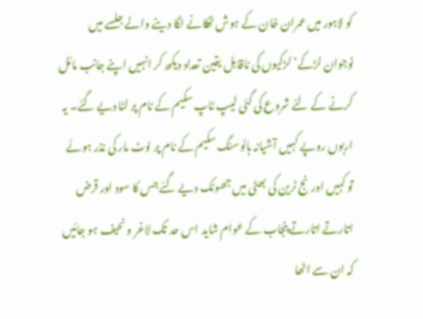کو لاہور میں عمران خان کے ہوش ٹھکانے لگا دینے والے جلسے میں نوجوان لڑکے‘ لڑکیوں کی ناقابل یقین تعداد دیکھ کر انہیں اپنے جانب مائل کرنے کے لئے شروع کی گئی لیپ ٹاپ سکیم کے نام پر لٹا دیے گئے۔ یہ اربوں روپے کہیں آشیانہ ہائوسنگ سکیم کے نام پر لوٹ مار کی نذر ہوئے تو کہیں اورنج ٹرین کی بھٹی میں جھونک دیے گئے جس کا سود اور قرض اتارتے اتارتے پنجاب کے عوام شاید اس حد تک لاغر و نحیف ہو جائیں کہ ان سے اٹھا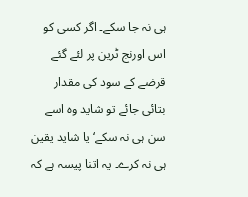ہی نہ جا سکے۔ اگر کسی کو اس اورنج ٹرین پر لئے گئے قرضے کے سود کی مقدار بتائی جائے تو شاید وہ اسے سن ہی نہ سکے‘ یا شاید یقین ہی نہ کرے۔ یہ اتنا پیسہ ہے کہ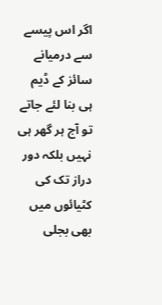اگر اس پیسے سے درمیانے سائز کے ڈیم ہی بنا لئے جاتے تو آج ہر گھر ہی نہیں بلکہ دور دراز تک کی کٹیائوں میں بھی بجلی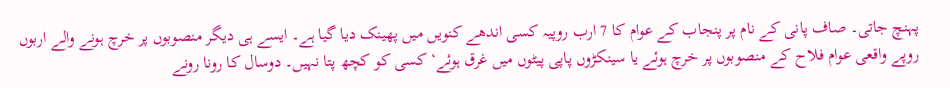پہنچ جاتی۔ صاف پانی کے نام پر پنجاب کے عوام کا 7 ارب روپیہ کسی اندھے کنویں میں پھینک دیا گیا ہے۔ ایسے ہی دیگر منصوبوں پر خرچ ہونے والے اربوں روپے واقعی عوام فلاح کے منصوبوں پر خرچ ہوئے یا سینکڑوں پاپی پیٹوں میں غرق ہوئے‘ کسی کو کچھ پتا نہیں۔ دوسال کا رونا رونے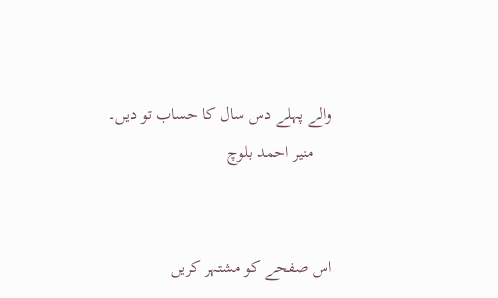والے پہلے دس سال کا حساب تو دیں۔
    منیر احمد بلوچ


اس صفحے کو مشتہر کریں